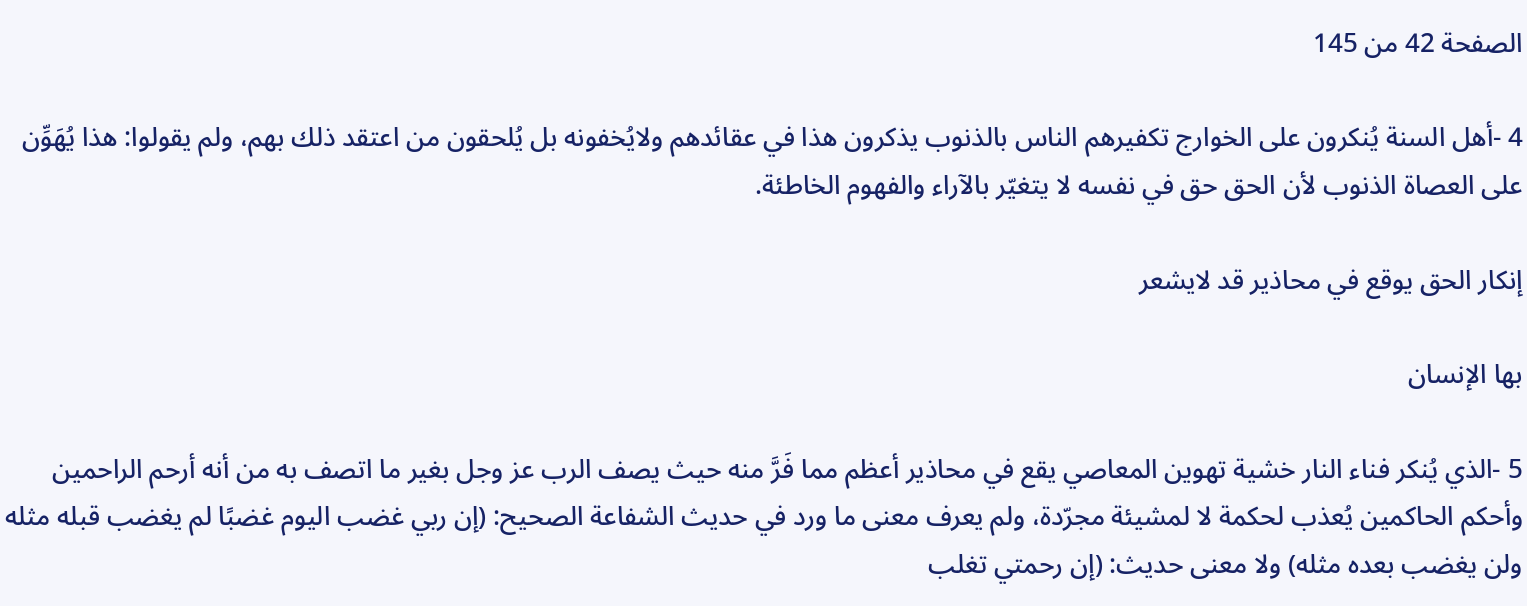الصفحة 42 من 145

4 -أهل السنة يُنكرون على الخوارج تكفيرهم الناس بالذنوب يذكرون هذا في عقائدهم ولايُخفونه بل يُلحقون من اعتقد ذلك بهم، ولم يقولوا: هذا يُهَوِّن على العصاة الذنوب لأن الحق حق في نفسه لا يتغيّر بالآراء والفهوم الخاطئة.

إنكار الحق يوقع في محاذير قد لايشعر

بها الإنسان

5 -الذي يُنكر فناء النار خشية تهوين المعاصي يقع في محاذير أعظم مما فَرَّ منه حيث يصف الرب عز وجل بغير ما اتصف به من أنه أرحم الراحمين وأحكم الحاكمين يُعذب لحكمة لا لمشيئة مجرّدة، ولم يعرف معنى ما ورد في حديث الشفاعة الصحيح: (إن ربي غضب اليوم غضبًا لم يغضب قبله مثله ولن يغضب بعده مثله) ولا معنى حديث: (إن رحمتي تغلب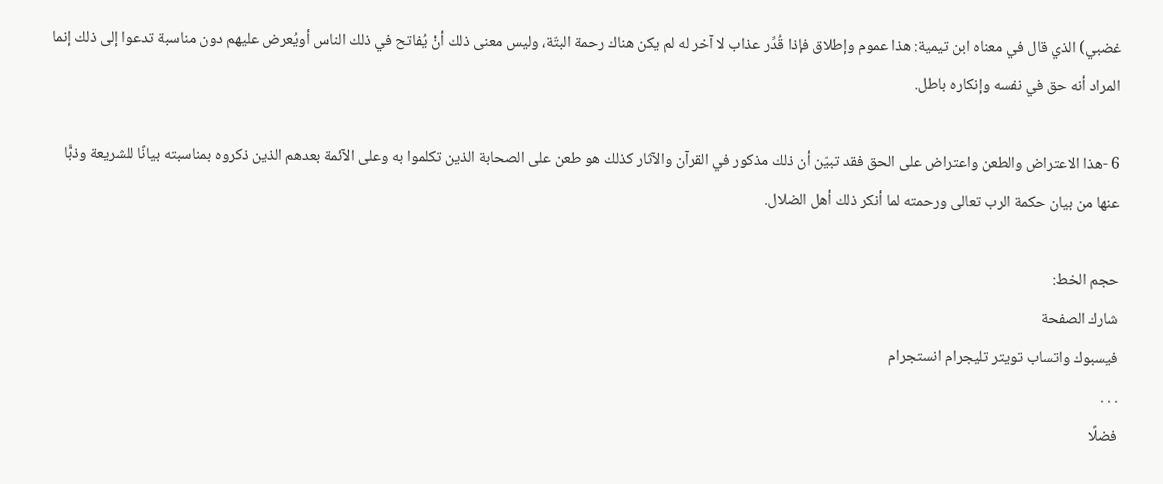غضبي) الذي قال في معناه ابن تيمية: هذا عموم وإطلاق فإذا قُدِّر عذاب لا آخر له لم يكن هناك رحمة البتّة، وليس معنى ذلك أنْ يُفاتح في ذلك الناس أويُعرض عليهم دون مناسبة تدعوا إلى ذلك إنما المراد أنه حق في نفسه وإنكاره باطل.

6 -هذا الاعتراض والطعن واعتراض على الحق فقد تبيّن أن ذلك مذكور في القرآن والآثار كذلك هو طعن على الصحابة الذين تكلموا به وعلى الآئمة بعدهم الذين ذكروه بمناسبته بيانًا للشريعة وذبًّا عنها من بيان حكمة الرب تعالى ورحمته لما أنكر ذلك أهل الضلال.

حجم الخط:
شارك الصفحة
فيسبوك واتساب تويتر تليجرام انستجرام
. . .
فضلًا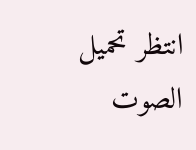انتظر تحميل الصوت